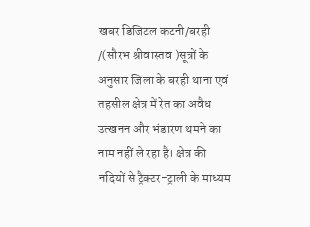खबर डिजिटल कटनी/बरही /(सौरभ श्रीवास्तव )सूत्रों के अनुसार जिला के बरही थाना एवं तहसील क्षेत्र में रेत का अवैध उत्खनन और भंडारण थमने का नाम नहीं ले रहा है। क्षेत्र की नदियों से ट्रैक्टर-ट्राली के माध्यम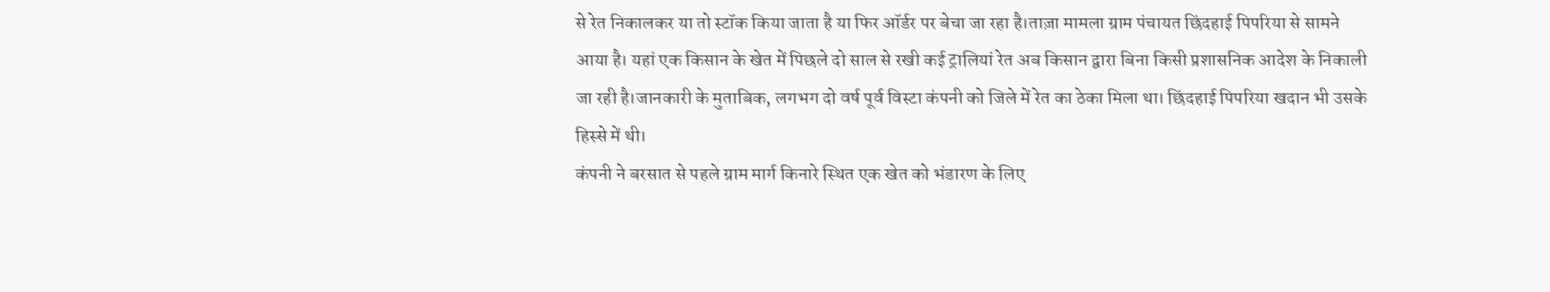से रेत निकालकर या तो स्टॉक किया जाता है या फिर ऑर्डर पर बेचा जा रहा है।ताज़ा मामला ग्राम पंचायत छिंदहाई पिपरिया से सामने आया है। यहां एक किसान के खेत में पिछले दो साल से रखी कई ट्रालियां रेत अब किसान द्वारा बिना किसी प्रशासनिक आदेश के निकाली जा रही है।जानकारी के मुताबिक, लगभग दो वर्ष पूर्व विस्टा कंपनी को जिले में रेत का ठेका मिला था। छिंदहाई पिपरिया खदान भी उसके हिस्से में थी।
कंपनी ने बरसात से पहले ग्राम मार्ग किनारे स्थित एक खेत को भंडारण के लिए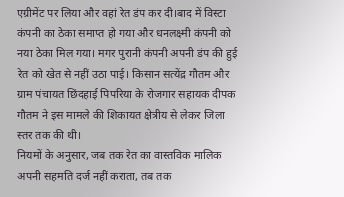एग्रीमेंट पर लिया और वहां रेत डंप कर दी।बाद में विस्टा कंपनी का ठेका समाप्त हो गया और धनलक्ष्मी कंपनी को नया ठेका मिल गया। मगर पुरानी कंपनी अपनी डंप की हुई रेत को खेत से नहीं उठा पाई। किसान सत्येंद्र गौतम और ग्राम पंचायत छिंदहाई पिपरिया के रोजगार सहायक दीपक गौतम ने इस मामले की शिकायत क्षेत्रीय से लेकर जिला स्तर तक की थी।
नियमों के अनुसार, जब तक रेत का वास्तविक मालिक अपनी सहमति दर्ज नहीं कराता, तब तक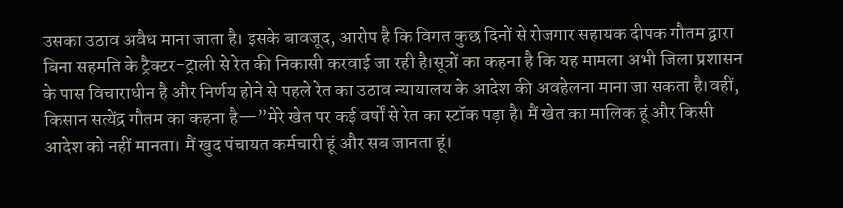उसका उठाव अवैध माना जाता है। इसके बावजूद, आरोप है कि विगत कुछ दिनों से रोजगार सहायक दीपक गौतम द्वारा बिना सहमति के ट्रैक्टर-ट्राली से रेत की निकासी करवाई जा रही है।सूत्रों का कहना है कि यह मामला अभी जिला प्रशासन के पास विचाराधीन है और निर्णय होने से पहले रेत का उठाव न्यायालय के आदेश की अवहेलना माना जा सकता है।वहीं, किसान सत्येंद्र गौतम का कहना है—”मेरे खेत पर कई वर्षों से रेत का स्टॉक पड़ा है। मैं खेत का मालिक हूं और किसी आदेश को नहीं मानता। मैं खुद पंचायत कर्मचारी हूं और सब जानता हूं।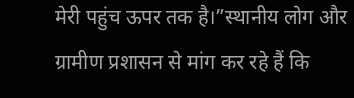मेरी पहुंच ऊपर तक है।”स्थानीय लोग और ग्रामीण प्रशासन से मांग कर रहे हैं कि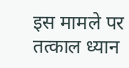इस मामले पर तत्काल ध्यान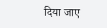दिया जाए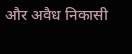और अवैध निकासी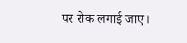पर रोक लगाई जाए।